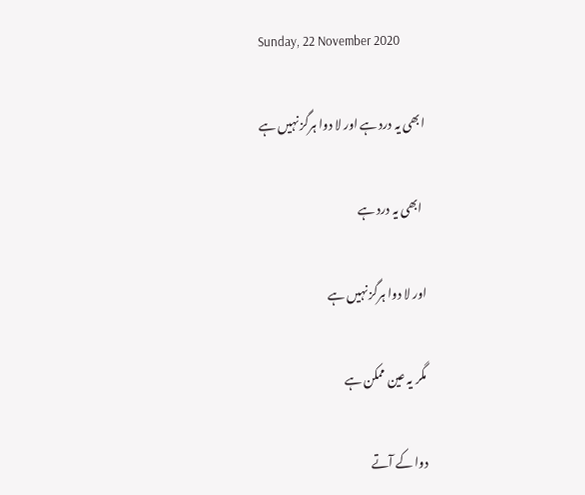Sunday, 22 November 2020

ابھی یہ درد ہے اور لا دوا ہرگز نہیں ہے

 ابھی یہ درد ہے

اور لا دوا ہرگز نہیں ہے

مگر یہ عین ممکن ہے

دوا کے آتے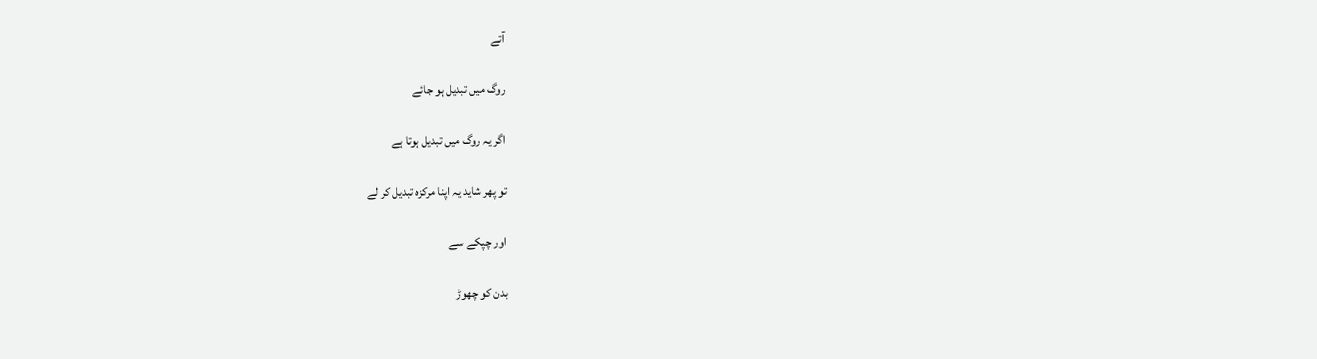آتے

روگ میں تبدیل ہو جائے

اگر یہ روگ میں تبدیل ہوتا ہے

تو پھر شاید یہ اپنا مرکزہ تبدیل کر لے

اور چپکے سے

بدن کو چھوڑ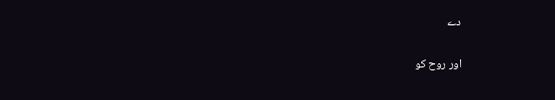دے

اور روح کو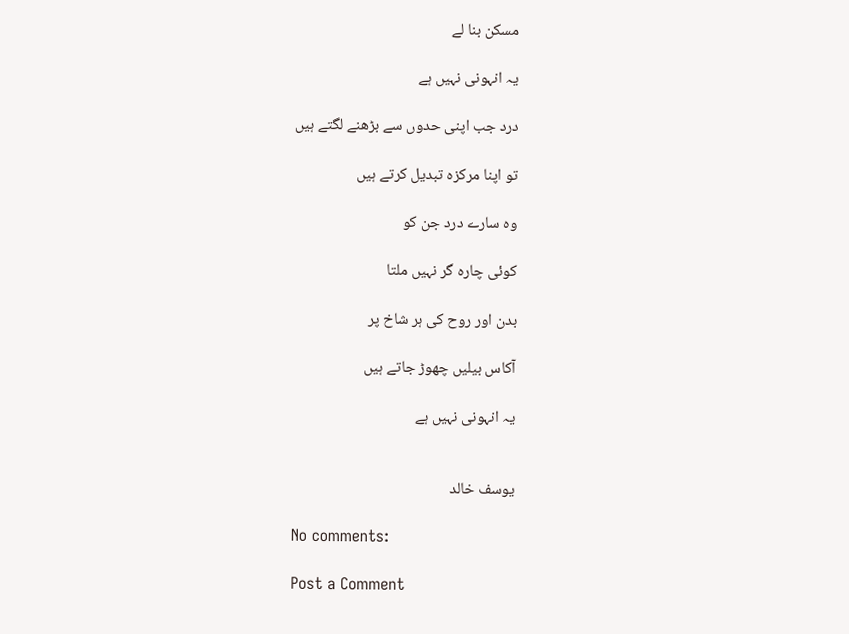مسکن بنا لے

یہ انہونی نہیں ہے

درد جب اپنی حدوں سے بڑھنے لگتے ہیں

تو اپنا مرکزہ تبدیل کرتے ہیں

وہ سارے درد جن کو

کوئی چارہ گر نہیں ملتا

بدن اور روح کی ہر شاخ پر

آکاس بیلیں چھوڑ جاتے ہیں

یہ انہونی نہیں ہے


یوسف خالد

No comments:

Post a Comment